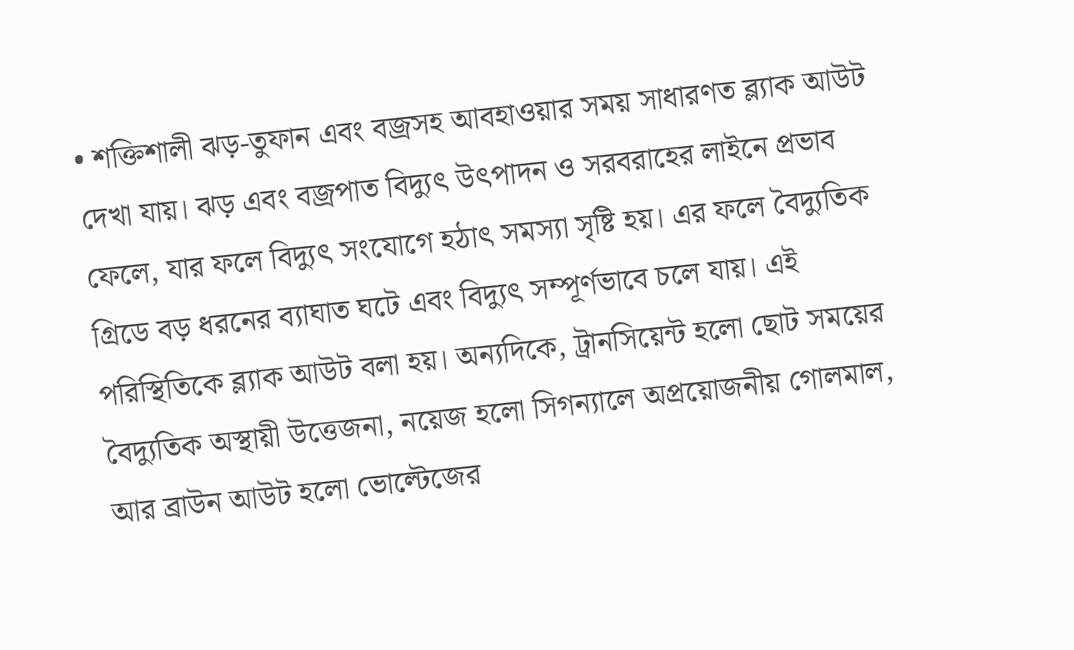• শক্তিশালী ঝড়-তুফান এবং বজ্রসহ আবহাওয়ার সময় সাধারণত ব্ল্যাক আউট দেখা যায়। ঝড় এবং বজ্রপাত বিদ্যুৎ উৎপাদন ও সরবরাহের লাইনে প্রভাব ফেলে, যার ফলে বিদ্যুৎ সংযোগে হঠাৎ সমস্যা সৃষ্টি হয়। এর ফলে বৈদ্যুতিক গ্রিডে বড় ধরনের ব্যাঘাত ঘটে এবং বিদ্যুৎ সম্পূর্ণভাবে চলে যায়। এই পরিস্থিতিকে ব্ল্যাক আউট বলা হয়। অন্যদিকে, ট্রানসিয়েন্ট হলো ছোট সময়ের বৈদ্যুতিক অস্থায়ী উত্তেজনা, নয়েজ হলো সিগন্যালে অপ্রয়োজনীয় গোলমাল, আর ব্রাউন আউট হলো ভোল্টেজের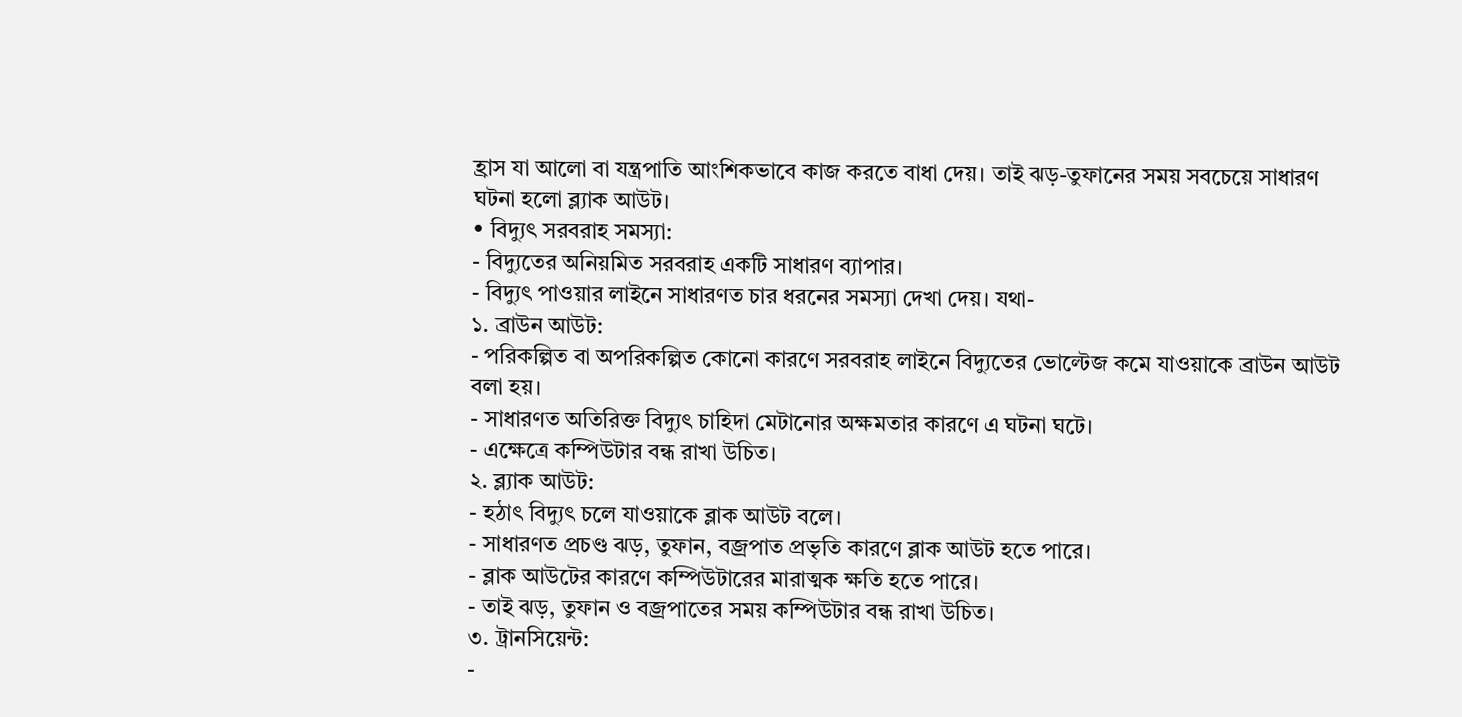হ্রাস যা আলো বা যন্ত্রপাতি আংশিকভাবে কাজ করতে বাধা দেয়। তাই ঝড়-তুফানের সময় সবচেয়ে সাধারণ ঘটনা হলো ব্ল্যাক আউট।
• বিদ্যুৎ সরবরাহ সমস্যা:
- বিদ্যুতের অনিয়মিত সরবরাহ একটি সাধারণ ব্যাপার।
- বিদ্যুৎ পাওয়ার লাইনে সাধারণত চার ধরনের সমস্যা দেখা দেয়। যথা-
১. ব্রাউন আউট:
- পরিকল্পিত বা অপরিকল্পিত কোনো কারণে সরবরাহ লাইনে বিদ্যুতের ভোল্টেজ কমে যাওয়াকে ব্রাউন আউট বলা হয়।
- সাধারণত অতিরিক্ত বিদ্যুৎ চাহিদা মেটানোর অক্ষমতার কারণে এ ঘটনা ঘটে।
- এক্ষেত্রে কম্পিউটার বন্ধ রাখা উচিত।
২. ব্ল্যাক আউট:
- হঠাৎ বিদ্যুৎ চলে যাওয়াকে ব্লাক আউট বলে।
- সাধারণত প্রচণ্ড ঝড়, তুফান, বজ্রপাত প্রভৃতি কারণে ব্লাক আউট হতে পারে।
- ব্লাক আউটের কারণে কম্পিউটারের মারাত্মক ক্ষতি হতে পারে।
- তাই ঝড়, তুফান ও বজ্রপাতের সময় কম্পিউটার বন্ধ রাখা উচিত।
৩. ট্রানসিয়েন্ট:
-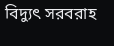বিদ্যুৎ সরবরাহ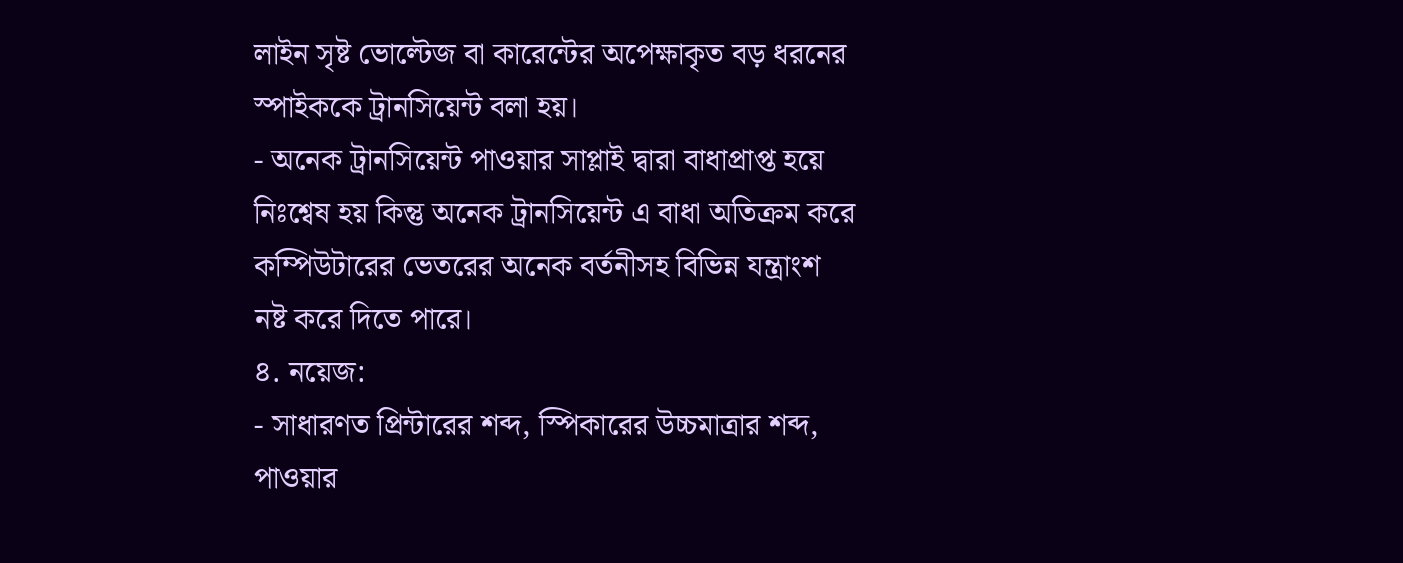লাইন সৃষ্ট ভোল্টেজ বা কারেন্টের অপেক্ষাকৃত বড় ধরনের স্পাইককে ট্রানসিয়েন্ট বলা হয়।
- অনেক ট্রানসিয়েন্ট পাওয়ার সাপ্লাই দ্বারা বাধাপ্রাপ্ত হয়ে নিঃশ্বেষ হয় কিন্তু অনেক ট্রানসিয়েন্ট এ বাধা অতিক্রম করে কম্পিউটারের ভেতরের অনেক বর্তনীসহ বিভিন্ন যন্ত্রাংশ নষ্ট করে দিতে পারে।
৪. নয়েজ:
- সাধারণত প্রিন্টারের শব্দ, স্পিকারের উচ্চমাত্রার শব্দ, পাওয়ার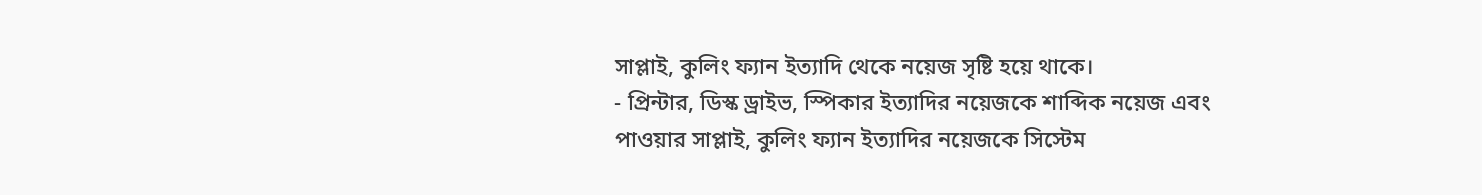সাপ্লাই, কুলিং ফ্যান ইত্যাদি থেকে নয়েজ সৃষ্টি হয়ে থাকে।
- প্রিন্টার, ডিস্ক ড্রাইভ, স্পিকার ইত্যাদির নয়েজকে শাব্দিক নয়েজ এবং পাওয়ার সাপ্লাই, কুলিং ফ্যান ইত্যাদির নয়েজকে সিস্টেম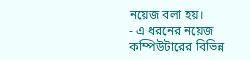নয়েজ বলা হয়।
- এ ধরনের নয়েজ কম্পিউটারের বিভিন্ন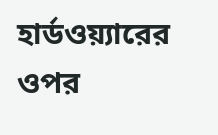হার্ডওয়্যারের ওপর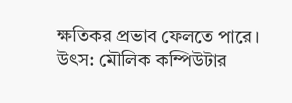ক্ষতিকর প্রভাব ফেলতে পারে।
উৎস: মৌলিক কম্পিউটার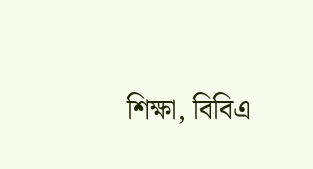শিক্ষা, বিবিএ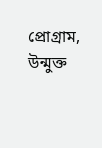প্রোগ্রাম, উন্মুক্ত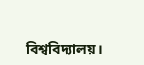বিশ্ববিদ্যালয়।